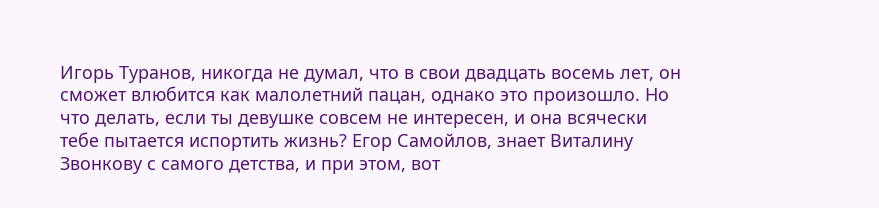Игорь Туранов, никогда не думал, что в свои двадцать восемь лет, он сможет влюбится как малолетний пацан, однако это произошло. Но что делать, если ты девушке совсем не интересен, и она всячески тебе пытается испортить жизнь? Егор Самойлов, знает Виталину Звонкову с самого детства, и при этом, вот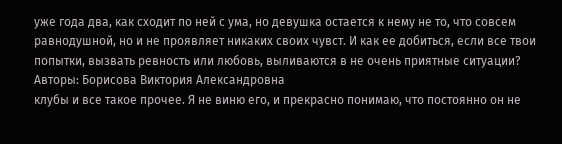уже года два, как сходит по ней с ума, но девушка остается к нему не то, что совсем равнодушной, но и не проявляет никаких своих чувст. И как ее добиться, если все твои попытки, вызвать ревность или любовь, выливаются в не очень приятные ситуации?
Авторы: Борисова Виктория Александровна
клубы и все такое прочее. Я не виню его, и прекрасно понимаю, что постоянно он не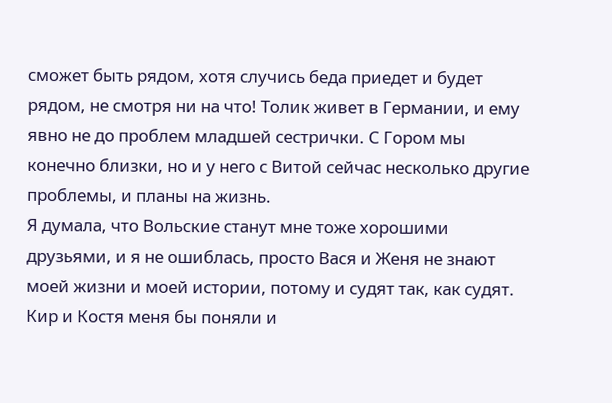сможет быть рядом, хотя случись беда приедет и будет рядом, не смотря ни на что! Толик живет в Германии, и ему явно не до проблем младшей сестрички. С Гором мы конечно близки, но и у него с Витой сейчас несколько другие проблемы, и планы на жизнь.
Я думала, что Вольские станут мне тоже хорошими друзьями, и я не ошиблась, просто Вася и Женя не знают моей жизни и моей истории, потому и судят так, как судят. Кир и Костя меня бы поняли и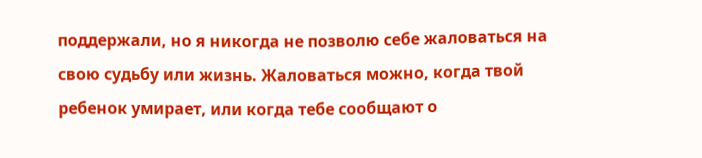поддержали, но я никогда не позволю себе жаловаться на свою судьбу или жизнь. Жаловаться можно, когда твой ребенок умирает, или когда тебе сообщают о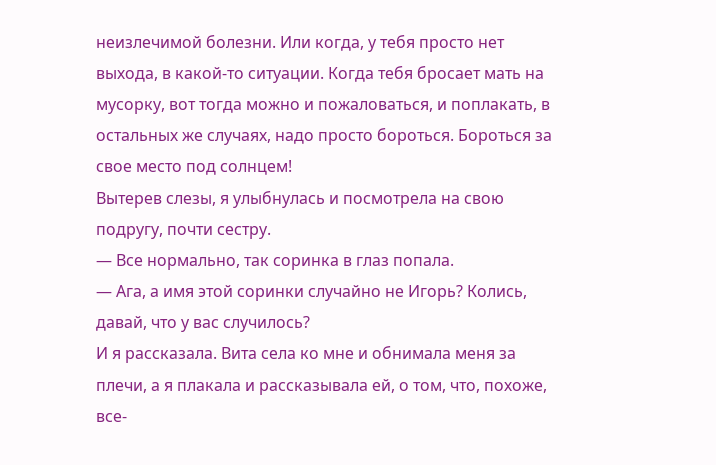неизлечимой болезни. Или когда, у тебя просто нет выхода, в какой-то ситуации. Когда тебя бросает мать на мусорку, вот тогда можно и пожаловаться, и поплакать, в остальных же случаях, надо просто бороться. Бороться за свое место под солнцем!
Вытерев слезы, я улыбнулась и посмотрела на свою подругу, почти сестру.
— Все нормально, так соринка в глаз попала.
— Ага, а имя этой соринки случайно не Игорь? Колись, давай, что у вас случилось?
И я рассказала. Вита села ко мне и обнимала меня за плечи, а я плакала и рассказывала ей, о том, что, похоже, все-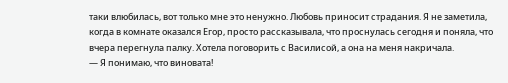таки влюбилась, вот только мне это ненужно. Любовь приносит страдания. Я не заметила, когда в комнате оказался Егор, просто рассказывала, что проснулась сегодня и поняла, что вчера перегнула палку. Хотела поговорить с Василисой, а она на меня накричала.
— Я понимаю, что виновата!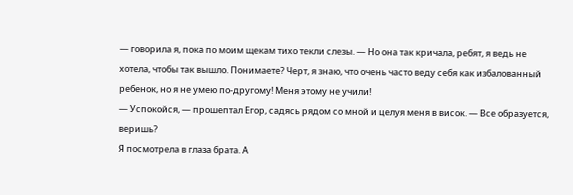— говорила я, пока по моим щекам тихо текли слезы. — Но она так кричала, ребят, я ведь не хотела, чтобы так вышло. Понимаете? Черт, я знаю, что очень часто веду себя как избалованный ребенок, но я не умею по-другому! Меня этому не учили!
— Успокойся, — прошептал Егор, садясь рядом со мной и целуя меня в висок. — Все образуется, веришь?
Я посмотрела в глаза брата. А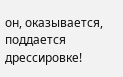он, оказывается, поддается дрессировке!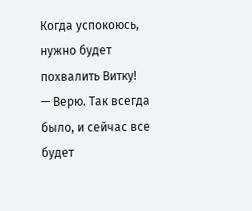Когда успокоюсь, нужно будет похвалить Витку!
— Верю. Так всегда было, и сейчас все будет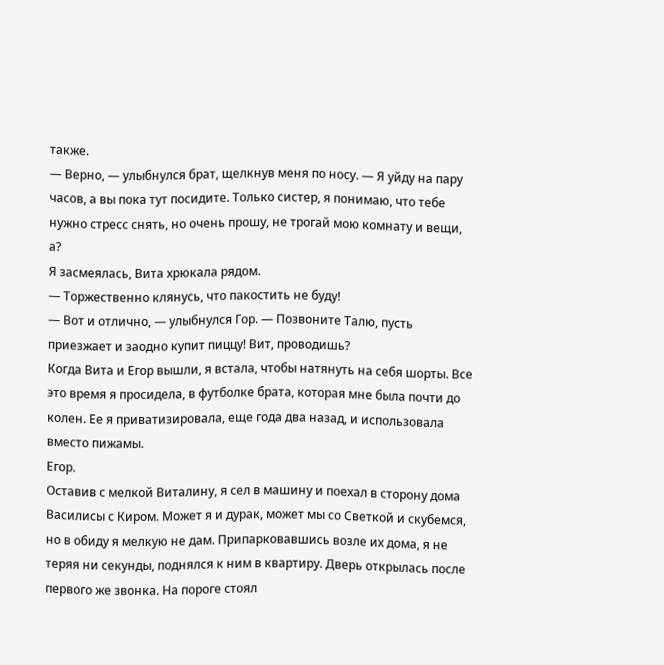также.
— Верно, — улыбнулся брат, щелкнув меня по носу. — Я уйду на пару часов, а вы пока тут посидите. Только систер, я понимаю, что тебе нужно стресс снять, но очень прошу, не трогай мою комнату и вещи, а?
Я засмеялась, Вита хрюкала рядом.
— Торжественно клянусь, что пакостить не буду!
— Вот и отлично, — улыбнулся Гор. — Позвоните Талю, пусть приезжает и заодно купит пиццу! Вит, проводишь?
Когда Вита и Егор вышли, я встала, чтобы натянуть на себя шорты. Все это время я просидела, в футболке брата, которая мне была почти до колен. Ее я приватизировала, еще года два назад, и использовала вместо пижамы.
Егор.
Оставив с мелкой Виталину, я сел в машину и поехал в сторону дома Василисы с Киром. Может я и дурак, может мы со Светкой и скубемся, но в обиду я мелкую не дам. Припарковавшись возле их дома, я не теряя ни секунды, поднялся к ним в квартиру. Дверь открылась после первого же звонка. На пороге стоял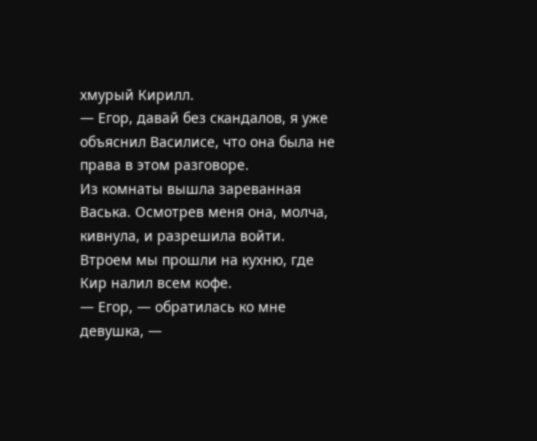хмурый Кирилл.
— Егор, давай без скандалов, я уже объяснил Василисе, что она была не права в этом разговоре.
Из комнаты вышла зареванная Васька. Осмотрев меня она, молча, кивнула, и разрешила войти. Втроем мы прошли на кухню, где Кир налил всем кофе.
— Егор, — обратилась ко мне девушка, —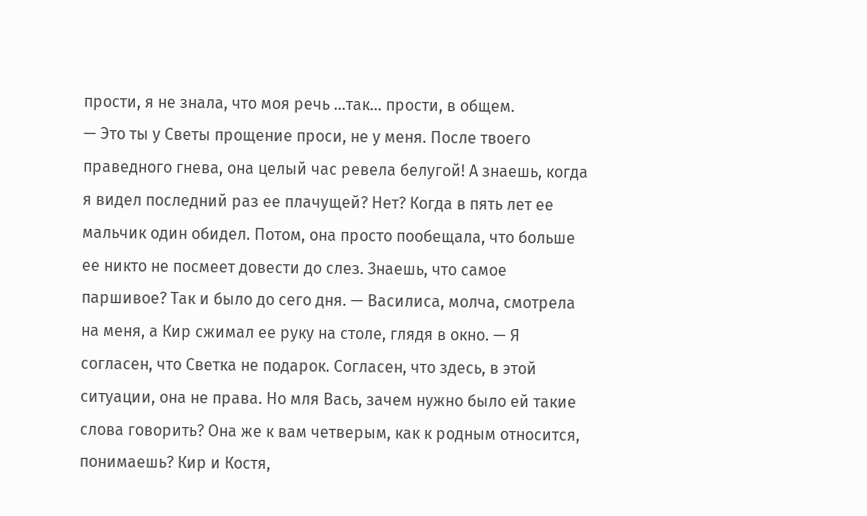прости, я не знала, что моя речь …так… прости, в общем.
— Это ты у Светы прощение проси, не у меня. После твоего праведного гнева, она целый час ревела белугой! А знаешь, когда я видел последний раз ее плачущей? Нет? Когда в пять лет ее мальчик один обидел. Потом, она просто пообещала, что больше ее никто не посмеет довести до слез. Знаешь, что самое паршивое? Так и было до сего дня. — Василиса, молча, смотрела на меня, а Кир сжимал ее руку на столе, глядя в окно. — Я согласен, что Светка не подарок. Согласен, что здесь, в этой ситуации, она не права. Но мля Вась, зачем нужно было ей такие слова говорить? Она же к вам четверым, как к родным относится, понимаешь? Кир и Костя,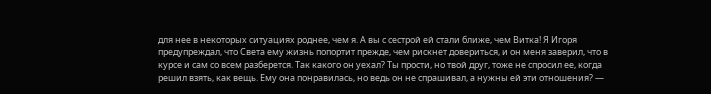для нее в некоторых ситуациях роднее, чем я. А вы с сестрой ей стали ближе, чем Витка! Я Игоря предупреждал, что Света ему жизнь попортит прежде, чем рискнет довериться, и он меня заверил, что в курсе и сам со всем разберется. Так какого он уехал? Ты прости, но твой друг, тоже не спросил ее, когда решил взять, как вещь. Ему она понравилась, но ведь он не спрашивал, а нужны ей эти отношения? —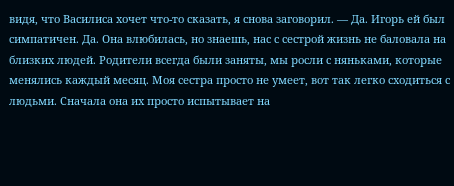видя, что Василиса хочет что-то сказать, я снова заговорил. — Да. Игорь ей был симпатичен. Да. Она влюбилась, но знаешь, нас с сестрой жизнь не баловала на близких людей. Родители всегда были заняты, мы росли с няньками, которые менялись каждый месяц. Моя сестра просто не умеет, вот так легко сходиться с людьми. Сначала она их просто испытывает на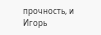прочность, и Игорь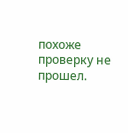похоже проверку не прошел.